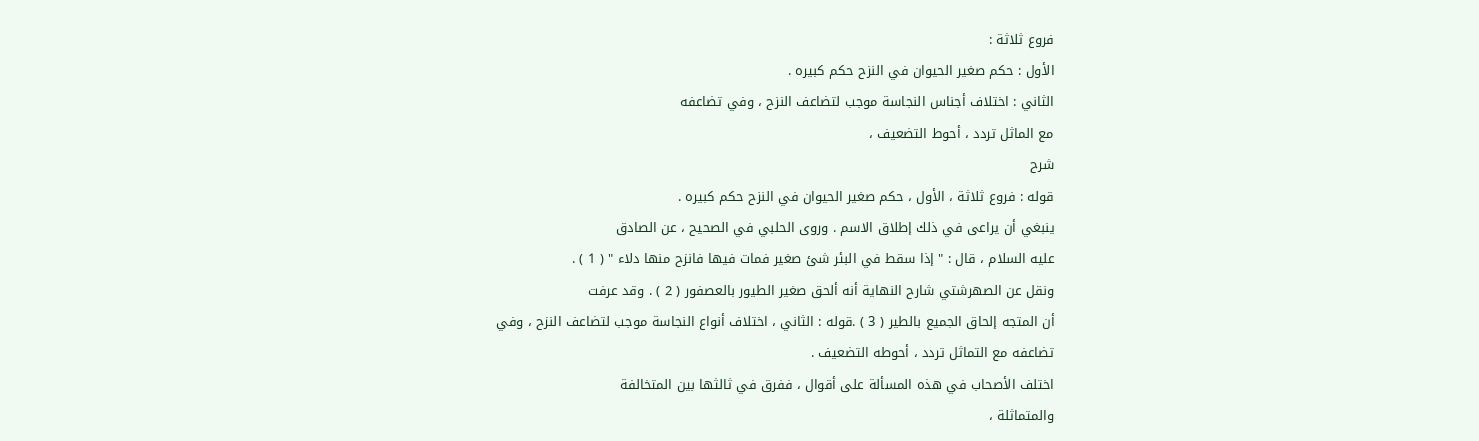فروع ثلاثة :
الأول : حكم صغير الحيوان في النزح حكم كبيره .
الثاني : اختلاف أجناس النجاسة موجب لتضاعف النزح ، وفي تضاعفه
مع الماثل تردد ، أحوط التضعيف ،
شرح
قوله : فروع ثلاثة ، الأول ، حكم صغير الحيوان في النزح حكم كبيره .
ينبغي أن يراعى في ذلك إطلاق الاسم . وروى الحلبي في الصحيح ، عن الصادق
عليه السلام ، قال : " إذا سقط في البئر شئ صغير فمات فيها فانزح منها دلاء " ( 1 ) .
ونقل عن الصهرشتي شارح النهاية أنه ألحق صغير الطيور بالعصفور ( 2 ) . وقد عرفت
أن المتجه إلحاق الجميع بالطير ( 3 ) .قوله : الثاني ، اختلاف أنواع النجاسة موجب لتضاعف النزح ، وفي
تضاعفه مع التماثل تردد ، أحوطه التضعيف .
اختلف الأصحاب في هذه المسألة على أقوال ، ففرق في ثالثها بين المتخالفة
والمتماثلة ،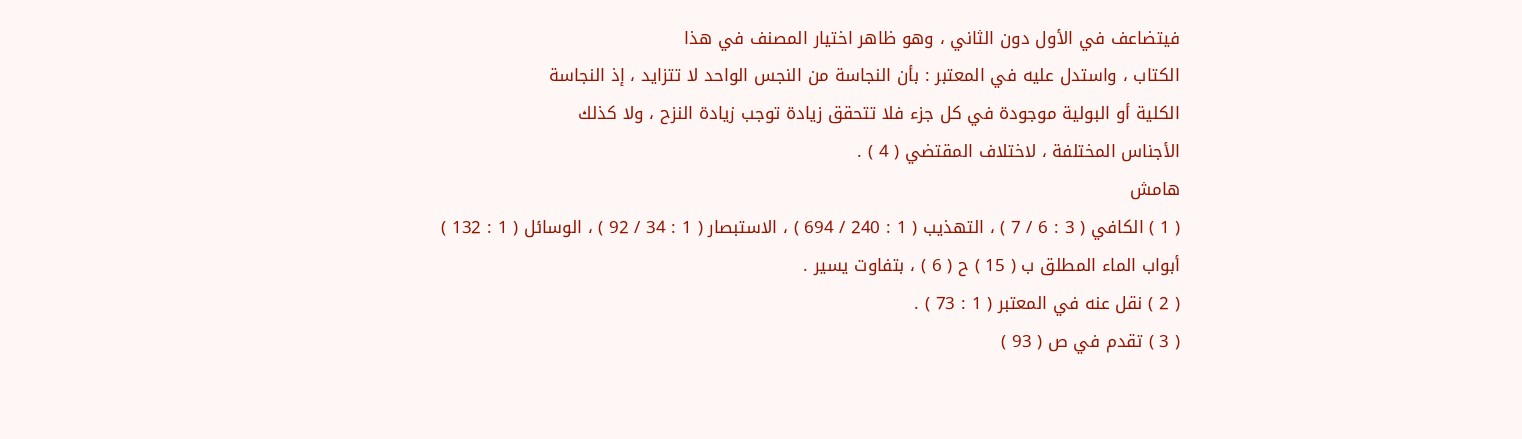فيتضاعف في الأول دون الثاني ، وهو ظاهر اختيار المصنف في هذا
الكتاب ، واستدل عليه في المعتبر : بأن النجاسة من النجس الواحد لا تتزايد ، إذ النجاسة
الكلية أو البولية موجودة في كل جزء فلا تتحقق زيادة توجب زيادة النزح ، ولا كذلك
الأجناس المختلفة ، لاختلاف المقتضي ( 4 ) .
هامش
( 1 ) الكافي ( 3 : 6 / 7 ) ، التهذيب ( 1 : 240 / 694 ) ، الاستبصار ( 1 : 34 / 92 ) ، الوسائل ( 1 : 132 )
أبواب الماء المطلق ب ( 15 ) ح ( 6 ) ، بتفاوت يسير .
( 2 ) نقل عنه في المعتبر ( 1 : 73 ) .
( 3 ) تقدم في ص ( 93 )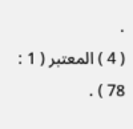.
( 4 ) المعتبر ( 1 : 78 ) .